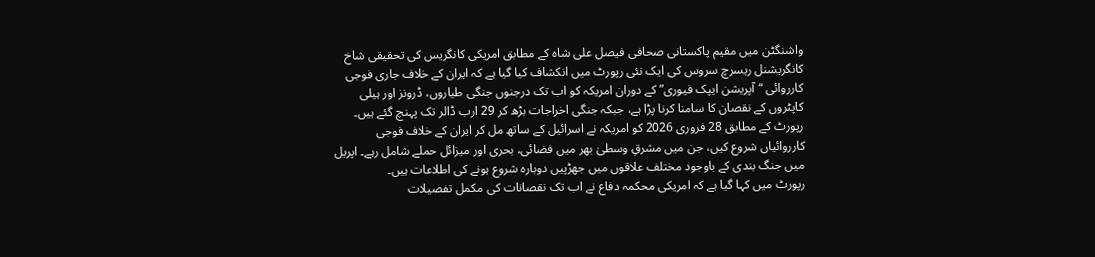واشنگٹن میں مقیم پاکستانی صحافی فیصل علی شاہ کے مطابق امریکی کانگریس کی تحقیقی شاخ کانگریشنل ریسرچ سروس کی ایک نئی رپورٹ میں انکشاف کیا گیا ہے کہ ایران کے خلاف جاری فوجی کارروائی “آپریشن ایپک فیوری” کے دوران امریکہ کو اب تک درجنوں جنگی طیاروں، ڈرونز اور ہیلی کاپٹروں کے نقصان کا سامنا کرنا پڑا ہے، جبکہ جنگی اخراجات بڑھ کر 29 ارب ڈالر تک پہنچ گئے ہیں۔
رپورٹ کے مطابق 28 فروری 2026 کو امریکہ نے اسرائیل کے ساتھ مل کر ایران کے خلاف فوجی کارروائیاں شروع کیں، جن میں مشرقِ وسطیٰ بھر میں فضائی، بحری اور میزائل حملے شامل رہے۔ اپریل میں جنگ بندی کے باوجود مختلف علاقوں میں جھڑپیں دوبارہ شروع ہونے کی اطلاعات ہیں۔
رپورٹ میں کہا گیا ہے کہ امریکی محکمہ دفاع نے اب تک نقصانات کی مکمل تفصیلات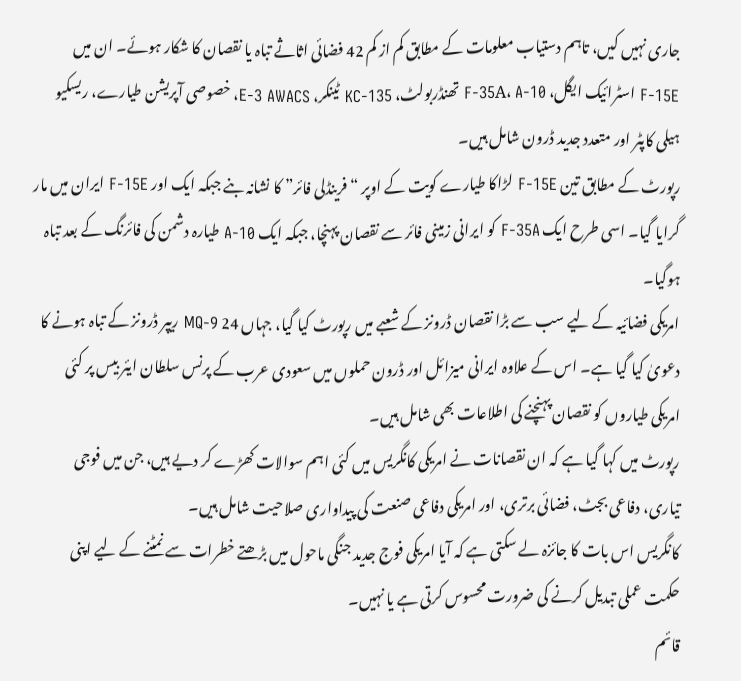جاری نہیں کیں، تاہم دستیاب معلومات کے مطابق کم از کم 42 فضائی اثاثے تباہ یا نقصان کا شکار ہوئے۔ ان میں F-15E اسٹرائیک ایگل، F-35A، A-10 تھنڈربولٹ، KC-135 ٹینکر، E-3 AWACS، خصوصی آپریشن طیارے، ریسکیو ہیلی کاپٹر اور متعدد جدید ڈرون شامل ہیں۔
رپورٹ کے مطابق تین F-15E لڑاکا طیارے کویت کے اوپر “فرینڈلی فائر” کا نشانہ بنے جبکہ ایک اور F-15E ایران میں مار گرایا گیا۔ اسی طرح ایک F-35A کو ایرانی زمینی فائر سے نقصان پہنچا، جبکہ ایک A-10 طیارہ دشمن کی فائرنگ کے بعد تباہ ہوگیا۔
امریکی فضائیہ کے لیے سب سے بڑا نقصان ڈرونز کے شعبے میں رپورٹ کیا گیا، جہاں 24 MQ-9 ریپر ڈرونز کے تباہ ہونے کا دعویٰ کیا گیا ہے۔ اس کے علاوہ ایرانی میزائل اور ڈرون حملوں میں سعودی عرب کے پرنس سلطان ایئر بیس پر کئی امریکی طیاروں کو نقصان پہنچنے کی اطلاعات بھی شامل ہیں۔
رپورٹ میں کہا گیا ہے کہ ان نقصانات نے امریکی کانگریس میں کئی اہم سوالات کھڑے کر دیے ہیں، جن میں فوجی تیاری، دفاعی بجٹ، فضائی برتری، اور امریکی دفاعی صنعت کی پیداواری صلاحیت شامل ہیں۔
کانگریس اس بات کا جائزہ لے سکتی ہے کہ آیا امریکی فوج جدید جنگی ماحول میں بڑھتے خطرات سے نمٹنے کے لیے اپنی حکمت عملی تبدیل کرنے کی ضرورت محسوس کرتی ہے یا نہیں۔
قائم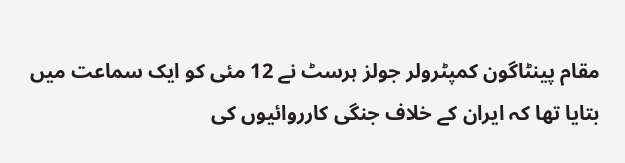مقام پینٹاگون کمپٹرولر جولز ہرسٹ نے 12 مئی کو ایک سماعت میں بتایا تھا کہ ایران کے خلاف جنگی کارروائیوں کی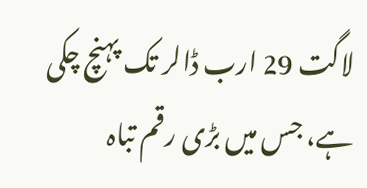لاگت 29 ارب ڈالر تک پہنچ چکی ہے، جس میں بڑی رقم تباہ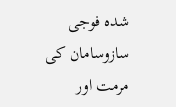شدہ فوجی سازوسامان کی مرمت اور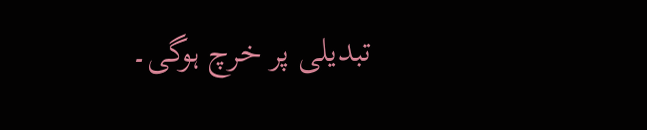تبدیلی پر خرچ ہوگی۔